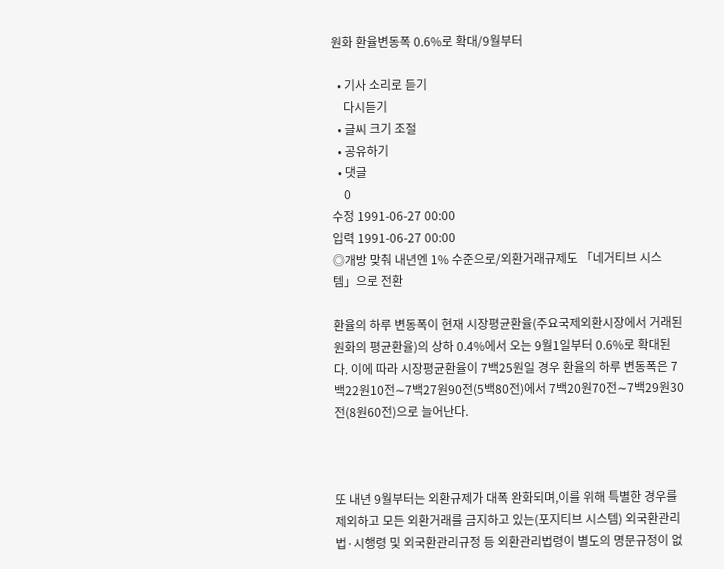원화 환율변동폭 0.6%로 확대/9월부터

  • 기사 소리로 듣기
    다시듣기
  • 글씨 크기 조절
  • 공유하기
  • 댓글
    0
수정 1991-06-27 00:00
입력 1991-06-27 00:00
◎개방 맞춰 내년엔 1% 수준으로/외환거래규제도 「네거티브 시스템」으로 전환

환율의 하루 변동폭이 현재 시장평균환율(주요국제외환시장에서 거래된 원화의 평균환율)의 상하 0.4%에서 오는 9월1일부터 0.6%로 확대된다. 이에 따라 시장평균환율이 7백25원일 경우 환율의 하루 변동폭은 7백22원10전∼7백27원90전(5백80전)에서 7백20원70전∼7백29원30전(8원60전)으로 늘어난다.



또 내년 9월부터는 외환규제가 대폭 완화되며,이를 위해 특별한 경우를 제외하고 모든 외환거래를 금지하고 있는(포지티브 시스템) 외국환관리법·시행령 및 외국환관리규정 등 외환관리법령이 별도의 명문규정이 없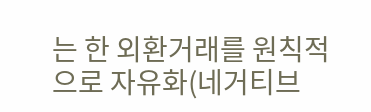는 한 외환거래를 원칙적으로 자유화(네거티브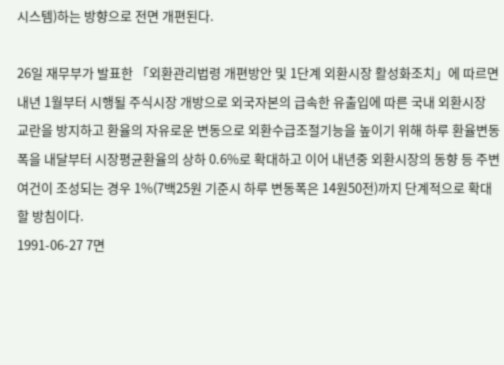시스템)하는 방향으로 전면 개편된다.

26일 재무부가 발표한 「외환관리법령 개편방안 및 1단계 외환시장 활성화조치」에 따르면 내년 1월부터 시행될 주식시장 개방으로 외국자본의 급속한 유출입에 따른 국내 외환시장 교란을 방지하고 환율의 자유로운 변동으로 외환수급조절기능을 높이기 위해 하루 환율변동폭을 내달부터 시장평균환율의 상하 0.6%로 확대하고 이어 내년중 외환시장의 동향 등 주변여건이 조성되는 경우 1%(7백25원 기준시 하루 변동폭은 14원50전)까지 단계적으로 확대할 방침이다.
1991-06-27 7면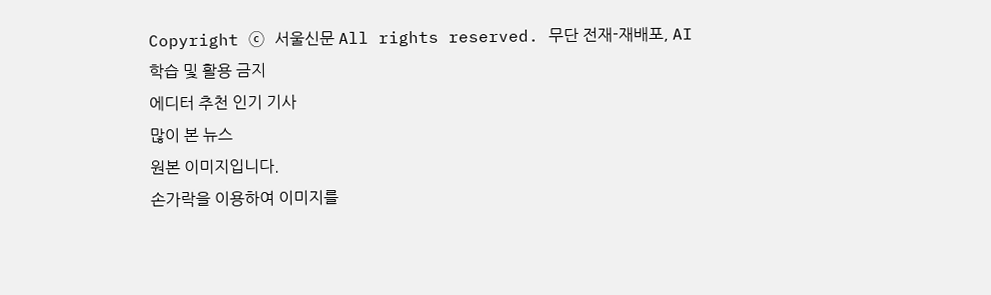Copyright ⓒ 서울신문 All rights reserved. 무단 전재-재배포, AI 학습 및 활용 금지
에디터 추천 인기 기사
많이 본 뉴스
원본 이미지입니다.
손가락을 이용하여 이미지를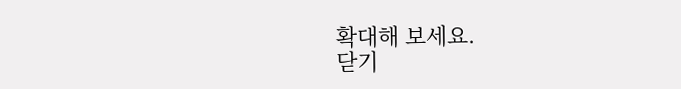확대해 보세요.
닫기